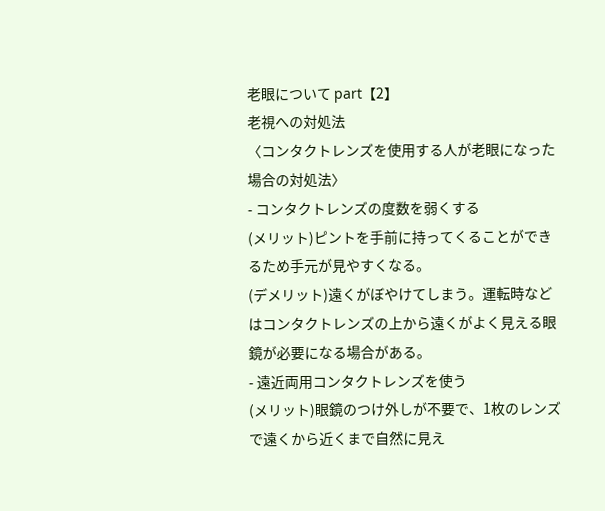老眼について part【2】
老視への対処法
〈コンタクトレンズを使用する人が老眼になった場合の対処法〉
- コンタクトレンズの度数を弱くする
(メリット)ピントを手前に持ってくることができるため手元が見やすくなる。
(デメリット)遠くがぼやけてしまう。運転時などはコンタクトレンズの上から遠くがよく見える眼鏡が必要になる場合がある。
- 遠近両用コンタクトレンズを使う
(メリット)眼鏡のつけ外しが不要で、1枚のレンズで遠くから近くまで自然に見え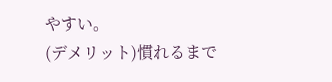やすい。
(デメリット)慣れるまで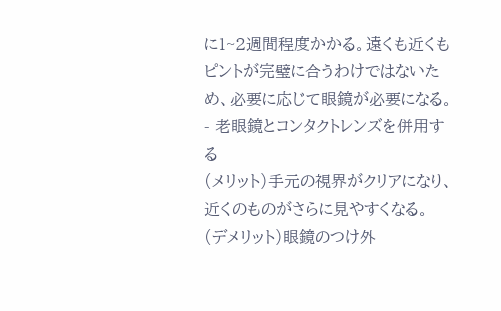に1~2週間程度かかる。遠くも近くもピントが完璧に合うわけではないため、必要に応じて眼鏡が必要になる。
- 老眼鏡とコンタクトレンズを併用する
(メリット)手元の視界がクリアになり、近くのものがさらに見やすくなる。
(デメリット)眼鏡のつけ外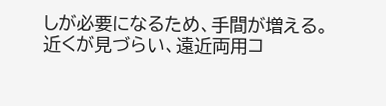しが必要になるため、手間が増える。
近くが見づらい、遠近両用コ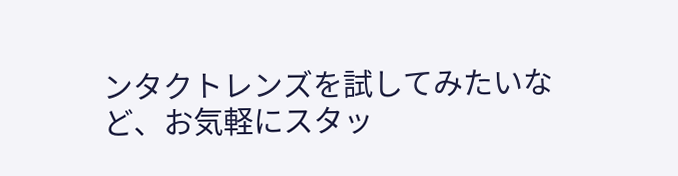ンタクトレンズを試してみたいなど、お気軽にスタッ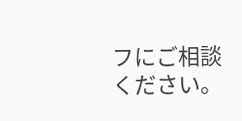フにご相談ください。